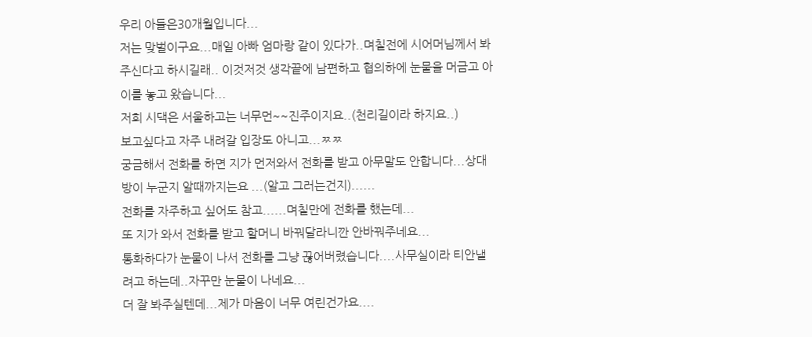우리 아들은30개월입니다...
저는 맞벌이구요...매일 아빠 엄마랑 같이 있다가..며칠전에 시어머님께서 봐주신다고 하시길래.. 이것저것 생각끝에 남편하고 협의하에 눈물을 머금고 아이를 놓고 왔습니다...
저희 시댁은 서울하고는 너무먼~~진주이지요..(천리길이라 하지요..)
보고싶다고 자주 내려갈 입장도 아니고...ㅉㅉ
궁금해서 전화를 하면 지가 먼저와서 전화를 받고 아무말도 안합니다...상대방이 누군지 알때까지는요 ...(알고 그러는건지)......
전화를 자주하고 싶어도 참고......며칠만에 전화를 했는데...
또 지가 와서 전화를 받고 할머니 바꿔달라니깐 안바꿔주네요...
통화하다가 눈물이 나서 전화를 그냥 끊어버렸습니다....사무실이라 티안낼려고 하는데..자꾸만 눈물이 나네요...
더 잘 봐주실텐데...제가 마음이 너무 여린건가요....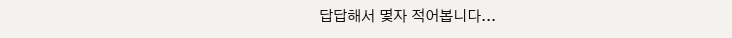답답해서 몇자 적어봅니다...